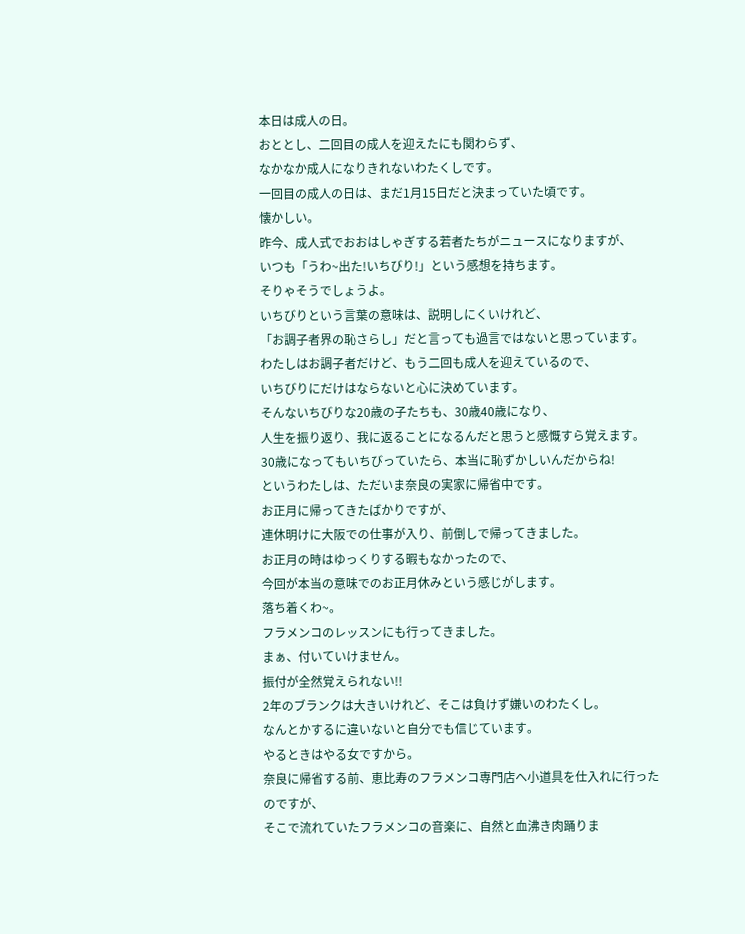本日は成人の日。
おととし、二回目の成人を迎えたにも関わらず、
なかなか成人になりきれないわたくしです。
一回目の成人の日は、まだ1月15日だと決まっていた頃です。
懐かしい。
昨今、成人式でおおはしゃぎする若者たちがニュースになりますが、
いつも「うわ~出た!いちびり!」という感想を持ちます。
そりゃそうでしょうよ。
いちびりという言葉の意味は、説明しにくいけれど、
「お調子者界の恥さらし」だと言っても過言ではないと思っています。
わたしはお調子者だけど、もう二回も成人を迎えているので、
いちびりにだけはならないと心に決めています。
そんないちびりな20歳の子たちも、30歳40歳になり、
人生を振り返り、我に返ることになるんだと思うと感慨すら覚えます。
30歳になってもいちびっていたら、本当に恥ずかしいんだからね!
というわたしは、ただいま奈良の実家に帰省中です。
お正月に帰ってきたばかりですが、
連休明けに大阪での仕事が入り、前倒しで帰ってきました。
お正月の時はゆっくりする暇もなかったので、
今回が本当の意味でのお正月休みという感じがします。
落ち着くわ~。
フラメンコのレッスンにも行ってきました。
まぁ、付いていけません。
振付が全然覚えられない!!
2年のブランクは大きいけれど、そこは負けず嫌いのわたくし。
なんとかするに違いないと自分でも信じています。
やるときはやる女ですから。
奈良に帰省する前、恵比寿のフラメンコ専門店へ小道具を仕入れに行ったのですが、
そこで流れていたフラメンコの音楽に、自然と血沸き肉踊りま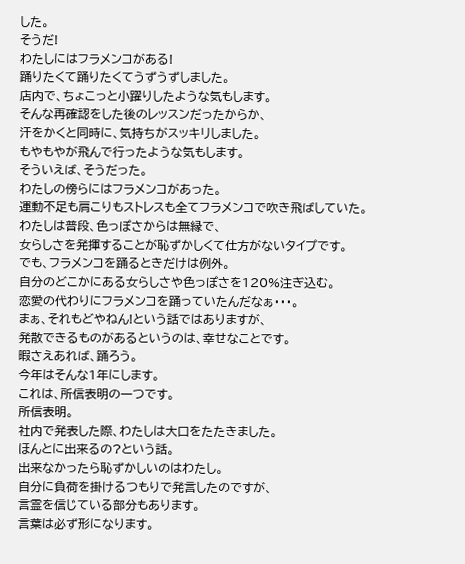した。
そうだ!
わたしにはフラメンコがある!
踊りたくて踊りたくてうずうずしました。
店内で、ちょこっと小躍りしたような気もします。
そんな再確認をした後のレッスンだったからか、
汗をかくと同時に、気持ちがスッキリしました。
もやもやが飛んで行ったような気もします。
そういえば、そうだった。
わたしの傍らにはフラメンコがあった。
運動不足も肩こりもストレスも全てフラメンコで吹き飛ばしていた。
わたしは普段、色っぽさからは無縁で、
女らしさを発揮することが恥ずかしくて仕方がないタイプです。
でも、フラメンコを踊るときだけは例外。
自分のどこかにある女らしさや色っぽさを120%注ぎ込む。
恋愛の代わりにフラメンコを踊っていたんだなぁ・・・。
まぁ、それもどやねん!という話ではありますが、
発散できるものがあるというのは、幸せなことです。
暇さえあれば、踊ろう。
今年はそんな1年にします。
これは、所信表明の一つです。
所信表明。
社内で発表した際、わたしは大口をたたきました。
ほんとに出来るの?という話。
出来なかったら恥ずかしいのはわたし。
自分に負荷を掛けるつもりで発言したのですが、
言霊を信じている部分もあります。
言葉は必ず形になります。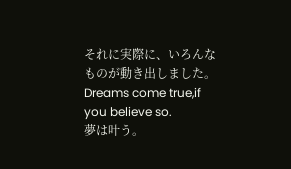それに実際に、いろんなものが動き出しました。
Dreams come true,if you believe so.
夢は叶う。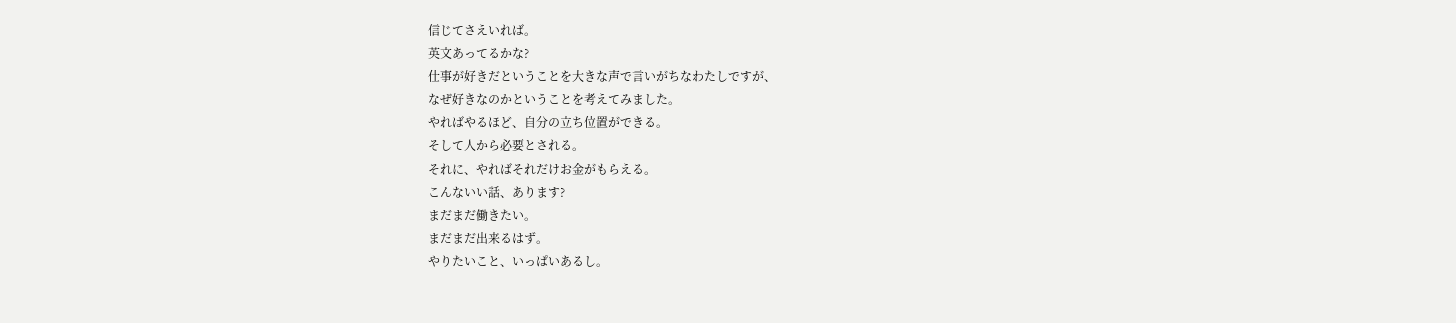信じてさえいれば。
英文あってるかな?
仕事が好きだということを大きな声で言いがちなわたしですが、
なぜ好きなのかということを考えてみました。
やればやるほど、自分の立ち位置ができる。
そして人から必要とされる。
それに、やればそれだけお金がもらえる。
こんないい話、あります?
まだまだ働きたい。
まだまだ出来るはず。
やりたいこと、いっぱいあるし。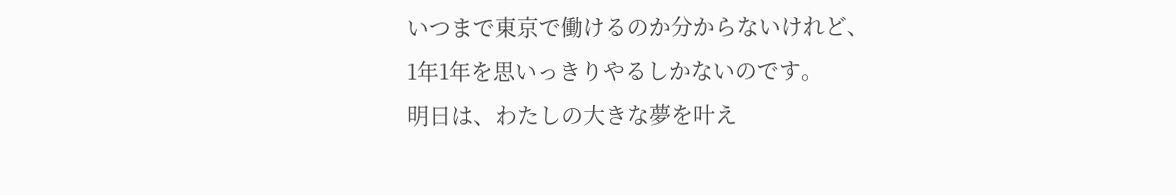いつまで東京で働けるのか分からないけれど、
1年1年を思いっきりやるしかないのです。
明日は、わたしの大きな夢を叶え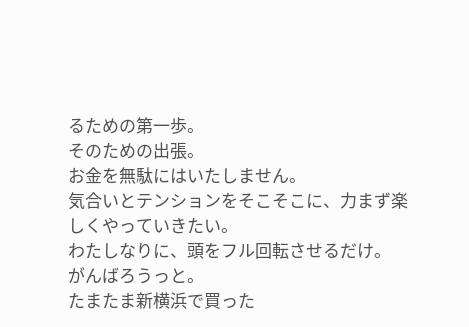るための第一歩。
そのための出張。
お金を無駄にはいたしません。
気合いとテンションをそこそこに、力まず楽しくやっていきたい。
わたしなりに、頭をフル回転させるだけ。
がんばろうっと。
たまたま新横浜で買った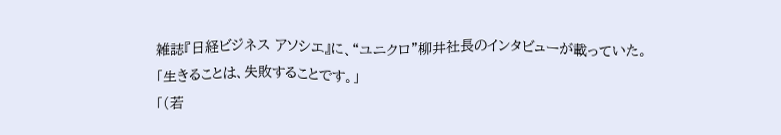雑誌『日経ビジネス アソシエ』に、“ユニクロ”柳井社長のインタビューが載っていた。
「生きることは、失敗することです。」
「(若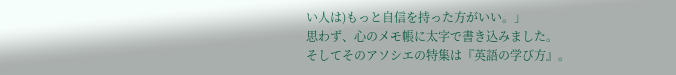い人は)もっと自信を持った方がいい。」
思わず、心のメモ帳に太字で書き込みました。
そしてそのアソシエの特集は『英語の学び方』。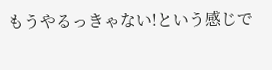もうやるっきゃない!という感じで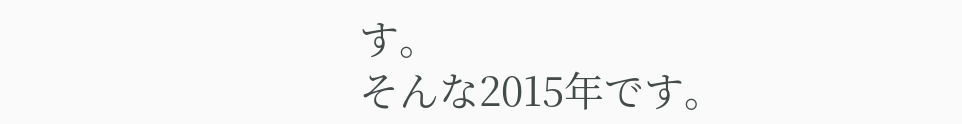す。
そんな2015年です。